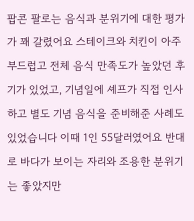팝콘 팔로는 음식과 분위기에 대한 평가가 꽤 갈렸어요 스테이크와 치킨이 아주 부드럽고 전체 음식 만족도가 높았던 후기가 있었고, 기념일에 셰프가 직접 인사하고 별도 기념 음식을 준비해준 사례도 있었습니다 이때 1인 55달러였어요 반대로 바다가 보이는 자리와 조용한 분위기는 좋았지만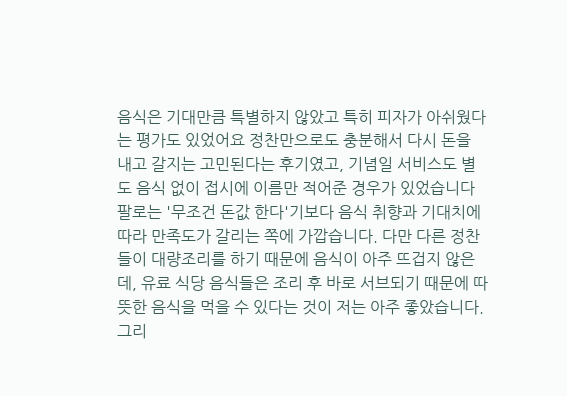음식은 기대만큼 특별하지 않았고 특히 피자가 아쉬웠다는 평가도 있었어요 정찬만으로도 충분해서 다시 돈을 내고 갈지는 고민된다는 후기였고, 기념일 서비스도 별도 음식 없이 접시에 이름만 적어준 경우가 있었습니다 팔로는 '무조건 돈값 한다'기보다 음식 취향과 기대치에 따라 만족도가 갈리는 쪽에 가깝습니다. 다만 다른 정찬들이 대량조리를 하기 때문에 음식이 아주 뜨겁지 않은데, 유료 식당 음식들은 조리 후 바로 서브되기 때문에 따뜻한 음식을 먹을 수 있다는 것이 저는 아주 좋았습니다. 그리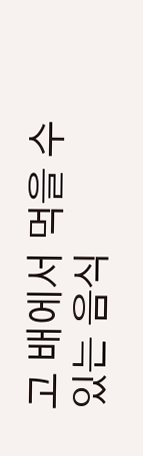고 배에서 먹을 수 있는 음식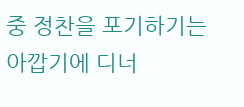중 정찬을 포기하기는 아깝기에 디너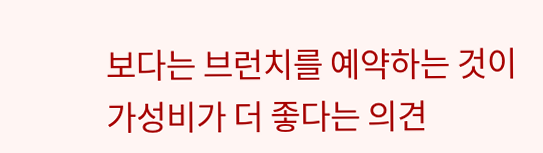보다는 브런치를 예약하는 것이 가성비가 더 좋다는 의견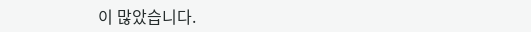이 많았습니다.